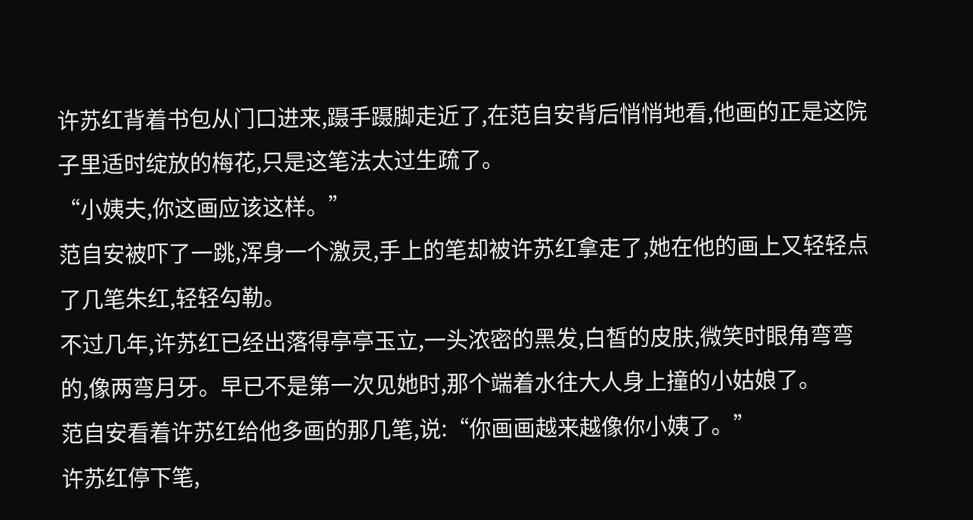许苏红背着书包从门口进来,蹑手蹑脚走近了,在范自安背后悄悄地看,他画的正是这院子里适时绽放的梅花,只是这笔法太过生疏了。
“小姨夫,你这画应该这样。”
范自安被吓了一跳,浑身一个激灵,手上的笔却被许苏红拿走了,她在他的画上又轻轻点了几笔朱红,轻轻勾勒。
不过几年,许苏红已经出落得亭亭玉立,一头浓密的黑发,白皙的皮肤,微笑时眼角弯弯的,像两弯月牙。早已不是第一次见她时,那个端着水往大人身上撞的小姑娘了。
范自安看着许苏红给他多画的那几笔,说:“你画画越来越像你小姨了。”
许苏红停下笔,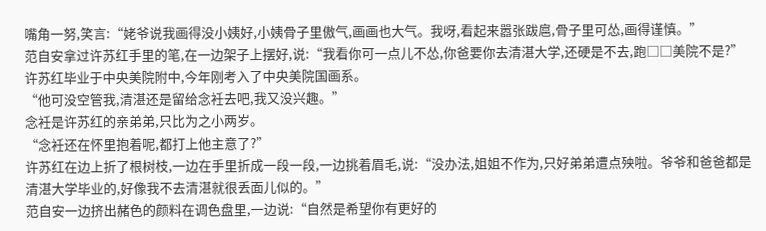嘴角一努,笑言:“姥爷说我画得没小姨好,小姨骨子里傲气,画画也大气。我呀,看起来嚣张跋扈,骨子里可怂,画得谨慎。”
范自安拿过许苏红手里的笔,在一边架子上摆好,说:“我看你可一点儿不怂,你爸要你去清湛大学,还硬是不去,跑□□美院不是?”
许苏红毕业于中央美院附中,今年刚考入了中央美院国画系。
“他可没空管我,清湛还是留给念衽去吧,我又没兴趣。”
念衽是许苏红的亲弟弟,只比为之小两岁。
“念衽还在怀里抱着呢,都打上他主意了?”
许苏红在边上折了根树枝,一边在手里折成一段一段,一边挑着眉毛,说:“没办法,姐姐不作为,只好弟弟遭点殃啦。爷爷和爸爸都是清湛大学毕业的,好像我不去清湛就很丢面儿似的。”
范自安一边挤出赭色的颜料在调色盘里,一边说:“自然是希望你有更好的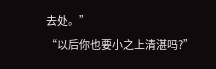去处。”
“以后你也要小之上清湛吗?”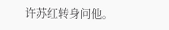许苏红转身问他。